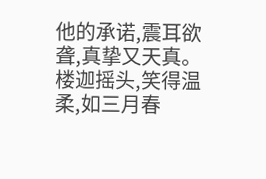他的承诺,震耳欲聋,真挚又天真。
楼迦摇头,笑得温柔,如三月春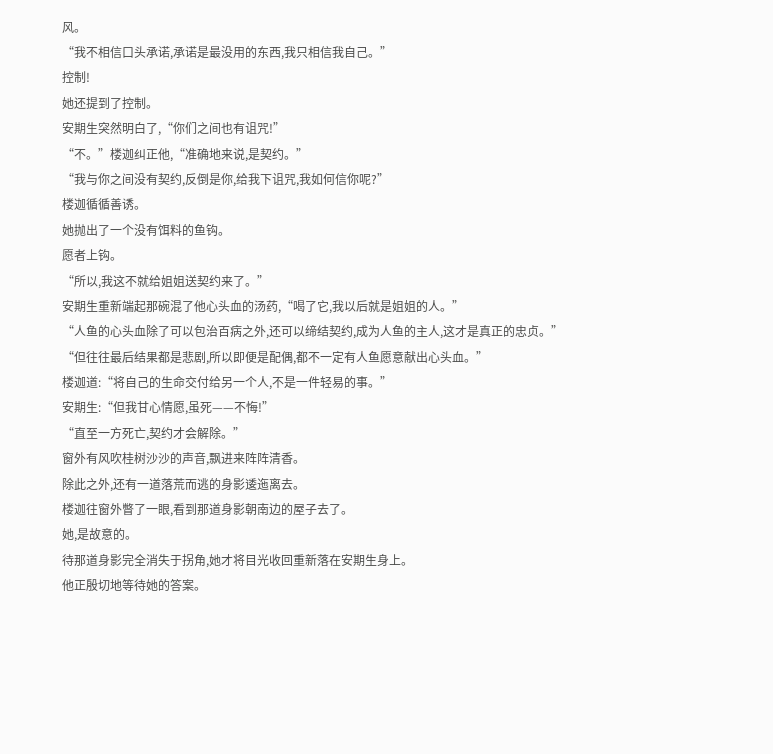风。
“我不相信口头承诺,承诺是最没用的东西,我只相信我自己。”
控制!
她还提到了控制。
安期生突然明白了,“你们之间也有诅咒!”
“不。”楼迦纠正他,“准确地来说,是契约。”
“我与你之间没有契约,反倒是你,给我下诅咒,我如何信你呢?”
楼迦循循善诱。
她抛出了一个没有饵料的鱼钩。
愿者上钩。
“所以,我这不就给姐姐送契约来了。”
安期生重新端起那碗混了他心头血的汤药,“喝了它,我以后就是姐姐的人。”
“人鱼的心头血除了可以包治百病之外,还可以缔结契约,成为人鱼的主人,这才是真正的忠贞。”
“但往往最后结果都是悲剧,所以即便是配偶,都不一定有人鱼愿意献出心头血。”
楼迦道:“将自己的生命交付给另一个人,不是一件轻易的事。”
安期生:“但我甘心情愿,虽死——不悔!”
“直至一方死亡,契约才会解除。”
窗外有风吹桂树沙沙的声音,飘进来阵阵清香。
除此之外,还有一道落荒而逃的身影逶迤离去。
楼迦往窗外瞥了一眼,看到那道身影朝南边的屋子去了。
她,是故意的。
待那道身影完全消失于拐角,她才将目光收回重新落在安期生身上。
他正殷切地等待她的答案。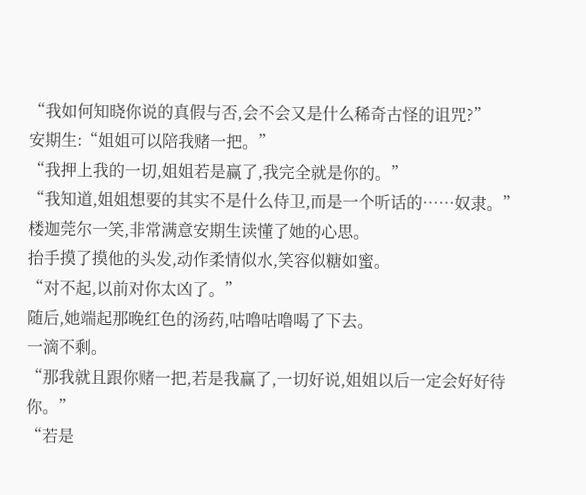“我如何知晓你说的真假与否,会不会又是什么稀奇古怪的诅咒?”
安期生:“姐姐可以陪我赌一把。”
“我押上我的一切,姐姐若是赢了,我完全就是你的。”
“我知道,姐姐想要的其实不是什么侍卫,而是一个听话的……奴隶。”
楼迦莞尔一笑,非常满意安期生读懂了她的心思。
抬手摸了摸他的头发,动作柔情似水,笑容似糖如蜜。
“对不起,以前对你太凶了。”
随后,她端起那晚红色的汤药,咕噜咕噜喝了下去。
一滴不剩。
“那我就且跟你赌一把,若是我赢了,一切好说,姐姐以后一定会好好待你。”
“若是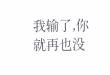我输了,你就再也没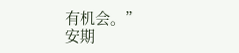有机会。”
安期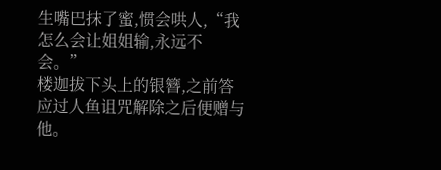生嘴巴抹了蜜,惯会哄人,“我怎么会让姐姐输,永远不会。”
楼迦拔下头上的银簪,之前答应过人鱼诅咒解除之后便赠与他。